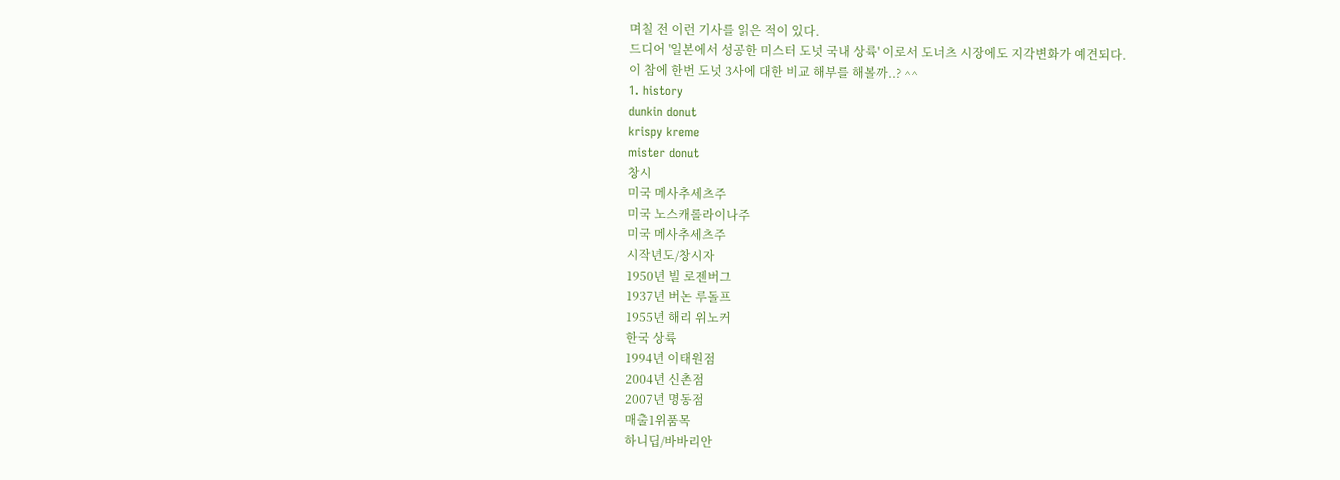며칠 전 이런 기사를 읽은 적이 있다.
드디어 '일본에서 성공한 미스터 도넛 국내 상륙' 이로서 도너츠 시장에도 지각변화가 예견되다.
이 참에 한번 도넛 3사에 대한 비교 해부를 해볼까..? ^^
1. history
dunkin donut
krispy kreme
mister donut
창시
미국 메사추세츠주
미국 노스캐롤라이나주
미국 메사추세츠주
시작년도/창시자
1950년 빌 로젠버그
1937년 버논 루돌프
1955년 해리 위노커
한국 상륙
1994년 이태원점
2004년 신촌점
2007년 명동점
매출1위품목
하니딥/바바리안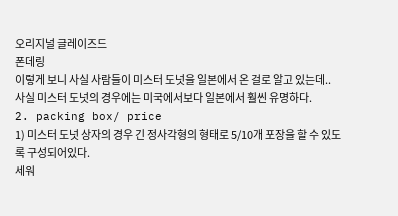오리지널 글레이즈드
폰데링
이렇게 보니 사실 사람들이 미스터 도넛을 일본에서 온 걸로 알고 있는데..
사실 미스터 도넛의 경우에는 미국에서보다 일본에서 훨씬 유명하다.
2. packing box/ price
1) 미스터 도넛 상자의 경우 긴 정사각형의 형태로 5/10개 포장을 할 수 있도록 구성되어있다.
세워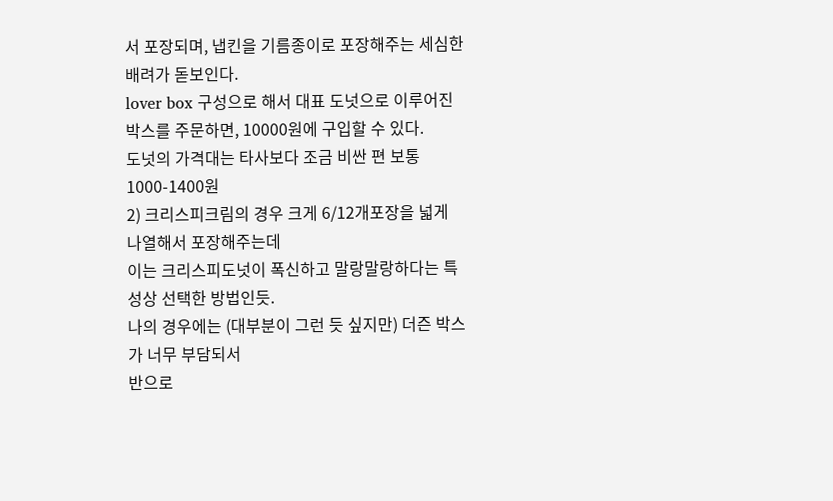서 포장되며, 냅킨을 기름종이로 포장해주는 세심한 배려가 돋보인다.
lover box 구성으로 해서 대표 도넛으로 이루어진 박스를 주문하면, 10000원에 구입할 수 있다.
도넛의 가격대는 타사보다 조금 비싼 편 보통 1000-1400원
2) 크리스피크림의 경우 크게 6/12개포장을 넓게 나열해서 포장해주는데
이는 크리스피도넛이 폭신하고 말랑말랑하다는 특성상 선택한 방법인듯.
나의 경우에는 (대부분이 그런 듯 싶지만) 더즌 박스가 너무 부담되서
반으로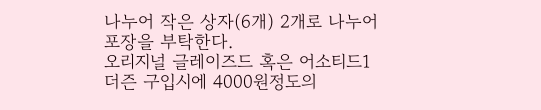나누어 작은 상자(6개) 2개로 나누어 포장을 부탁한다.
오리지널 글레이즈드 혹은 어소티드1더즌 구입시에 4000원정도의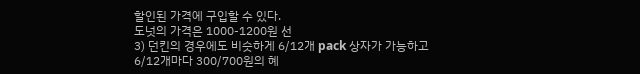할인된 가격에 구입할 수 있다.
도넛의 가격은 1000-1200원 선
3) 던킨의 경우에도 비슷하게 6/12개 pack 상자가 가능하고
6/12개마다 300/700원의 혜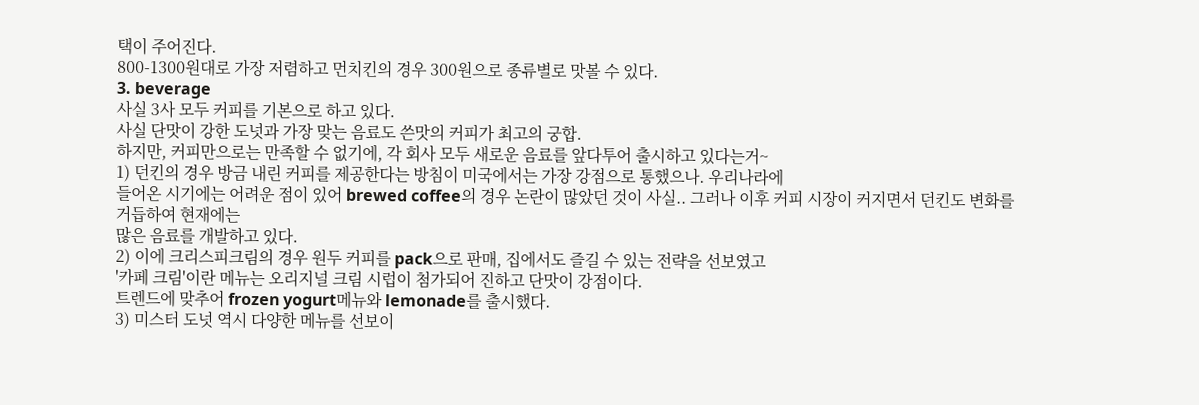택이 주어진다.
800-1300원대로 가장 저렴하고 먼치킨의 경우 300원으로 종류별로 맛볼 수 있다.
3. beverage
사실 3사 모두 커피를 기본으로 하고 있다.
사실 단맛이 강한 도넛과 가장 맞는 음료도 쓴맛의 커피가 최고의 궁합.
하지만, 커피만으로는 만족할 수 없기에, 각 회사 모두 새로운 음료를 앞다투어 출시하고 있다는거~
1) 던킨의 경우 방금 내린 커피를 제공한다는 방침이 미국에서는 가장 강점으로 통했으나. 우리나라에
들어온 시기에는 어려운 점이 있어 brewed coffee의 경우 논란이 많았던 것이 사실.. 그러나 이후 커피 시장이 커지면서 던킨도 변화를 거듭하여 현재에는
많은 음료를 개발하고 있다.
2) 이에 크리스피크림의 경우 원두 커피를 pack으로 판매, 집에서도 즐길 수 있는 전략을 선보였고
'카페 크림'이란 메뉴는 오리지널 크림 시럽이 첨가되어 진하고 단맛이 강점이다.
트렌드에 맞추어 frozen yogurt메뉴와 lemonade를 출시했다.
3) 미스터 도넛 역시 다양한 메뉴를 선보이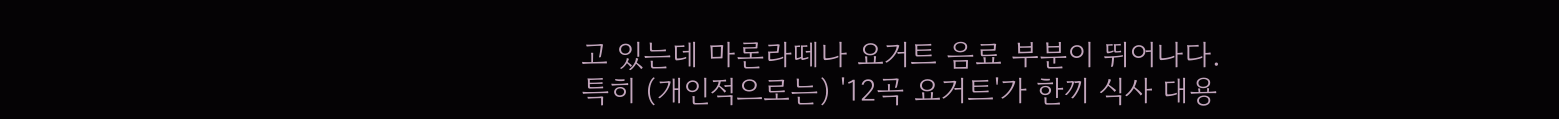고 있는데 마론라떼나 요거트 음료 부분이 뛰어나다.
특히 (개인적으로는) '12곡 요거트'가 한끼 식사 대용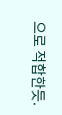으로 적합한듯.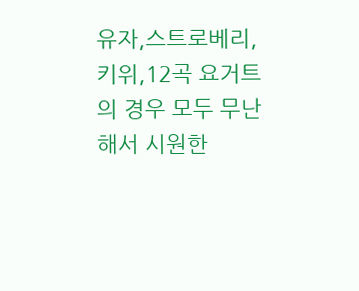유자,스트로베리,키위,12곡 요거트의 경우 모두 무난해서 시원한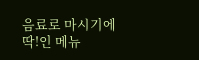음료로 마시기에 딱!인 메뉴